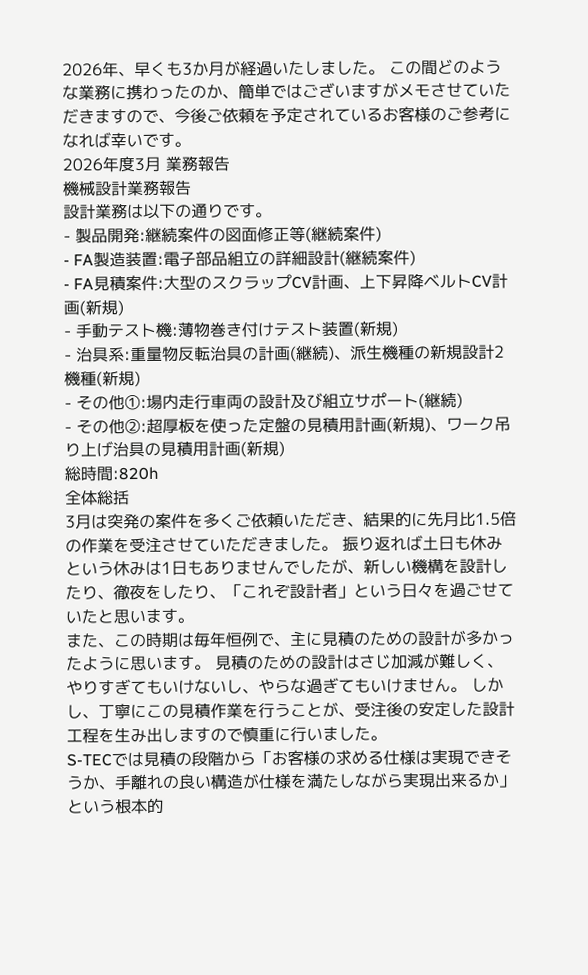2026年、早くも3か月が経過いたしました。 この間どのような業務に携わったのか、簡単ではございますがメモさせていただきますので、今後ご依頼を予定されているお客様のご参考になれば幸いです。
2026年度3月 業務報告
機械設計業務報告
設計業務は以下の通りです。
- 製品開発:継続案件の図面修正等(継続案件)
- FA製造装置:電子部品組立の詳細設計(継続案件)
- FA見積案件:大型のスクラップCV計画、上下昇降ベルトCV計画(新規)
- 手動テスト機:薄物巻き付けテスト装置(新規)
- 治具系:重量物反転治具の計画(継続)、派生機種の新規設計2機種(新規)
- その他①:場内走行車両の設計及び組立サポート(継続)
- その他②:超厚板を使った定盤の見積用計画(新規)、ワーク吊り上げ治具の見積用計画(新規)
総時間:820h
全体総括
3月は突発の案件を多くご依頼いただき、結果的に先月比1.5倍の作業を受注させていただきました。 振り返れば土日も休みという休みは1日もありませんでしたが、新しい機構を設計したり、徹夜をしたり、「これぞ設計者」という日々を過ごせていたと思います。
また、この時期は毎年恒例で、主に見積のための設計が多かったように思います。 見積のための設計はさじ加減が難しく、やりすぎてもいけないし、やらな過ぎてもいけません。 しかし、丁寧にこの見積作業を行うことが、受注後の安定した設計工程を生み出しますので慎重に行いました。
S-TECでは見積の段階から「お客様の求める仕様は実現できそうか、手離れの良い構造が仕様を満たしながら実現出来るか」という根本的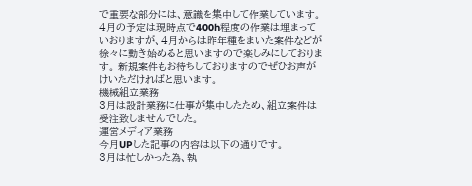で重要な部分には、意識を集中して作業しています。
4月の予定は現時点で400h程度の作業は埋まっていおりますが、4月からは昨年種をまいた案件などが徐々に動き始めると思いますので楽しみにしております。 新規案件もお待ちしておりますのでぜひお声がけいただければと思います。
機械組立業務
3月は設計業務に仕事が集中したため、組立案件は受注致しませんでした。
運営メディア業務
今月UPした記事の内容は以下の通りです。
3月は忙しかった為、執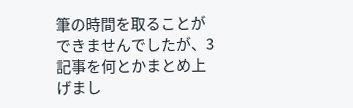筆の時間を取ることができませんでしたが、3記事を何とかまとめ上げまし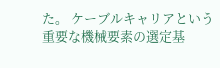た。 ケーブルキャリアという重要な機械要素の選定基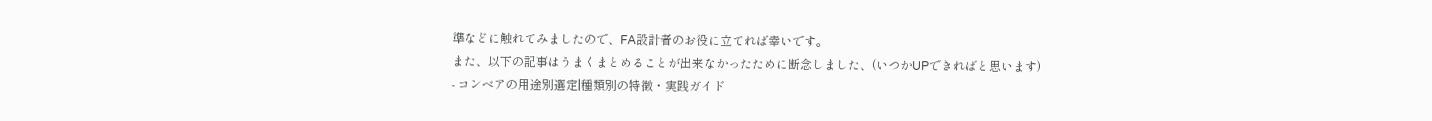準などに触れてみましたので、FA設計者のお役に立てれば幸いです。
また、以下の記事はうまくまとめることが出来なかったために断念しました、(いつかUPできればと思います)
- コンベアの用途別選定|種類別の特徴・実践ガイド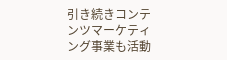引き続きコンテンツマーケティング事業も活動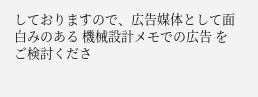しておりますので、広告媒体として面白みのある 機械設計メモでの広告 をご検討くださ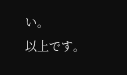い。
以上です。